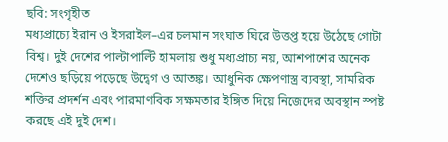ছবি: সংগৃহীত
মধ্যপ্রাচ্যে ইরান ও ইসরাইল–এর চলমান সংঘাত ঘিরে উত্তপ্ত হয়ে উঠেছে গোটা বিশ্ব। দুই দেশের পাল্টাপাল্টি হামলায় শুধু মধ্যপ্রাচ্য নয়, আশপাশের অনেক দেশেও ছড়িয়ে পড়েছে উদ্বেগ ও আতঙ্ক। আধুনিক ক্ষেপণাস্ত্র ব্যবস্থা, সামরিক শক্তির প্রদর্শন এবং পারমাণবিক সক্ষমতার ইঙ্গিত দিয়ে নিজেদের অবস্থান স্পষ্ট করছে এই দুই দেশ।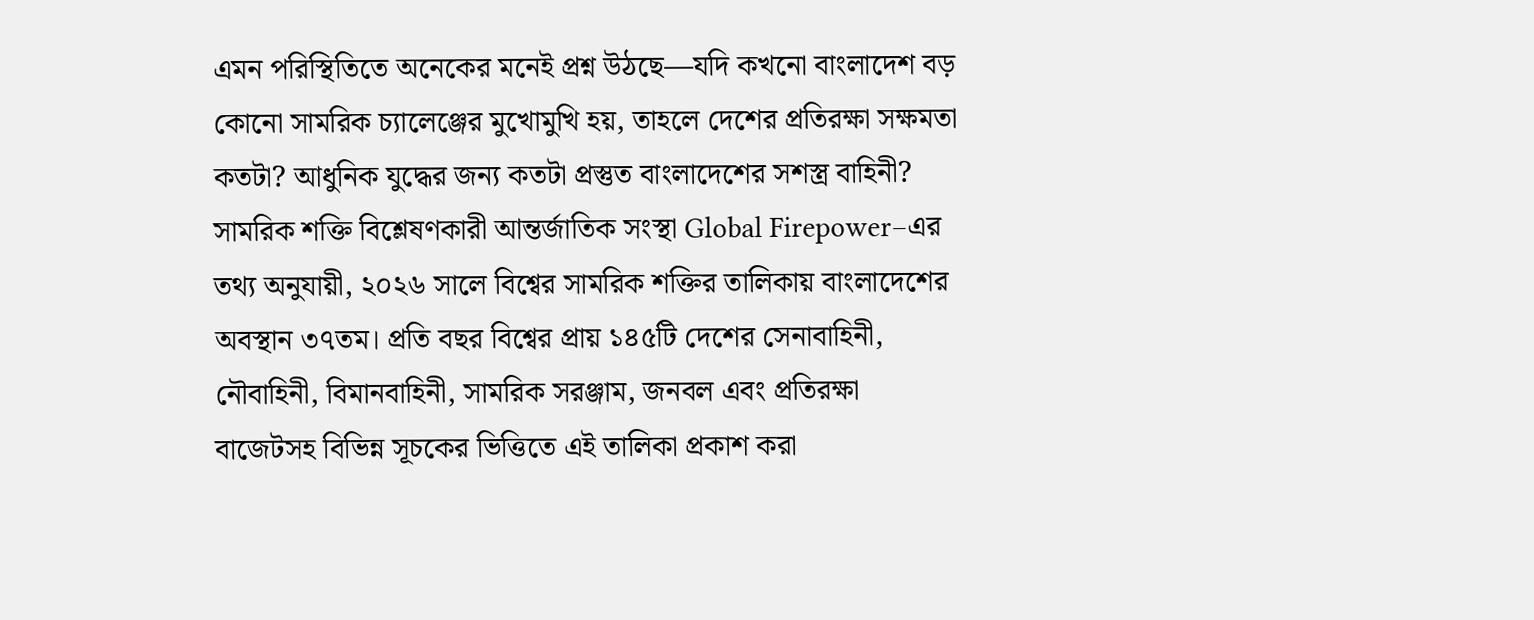এমন পরিস্থিতিতে অনেকের মনেই প্রশ্ন উঠছে—যদি কখনো বাংলাদেশ বড় কোনো সামরিক চ্যালেঞ্জের মুখোমুখি হয়, তাহলে দেশের প্রতিরক্ষা সক্ষমতা কতটা? আধুনিক যুদ্ধের জন্য কতটা প্রস্তুত বাংলাদেশের সশস্ত্র বাহিনী?
সামরিক শক্তি বিশ্লেষণকারী আন্তর্জাতিক সংস্থা Global Firepower–এর তথ্য অনুযায়ী, ২০২৬ সালে বিশ্বের সামরিক শক্তির তালিকায় বাংলাদেশের অবস্থান ৩৭তম। প্রতি বছর বিশ্বের প্রায় ১৪৫টি দেশের সেনাবাহিনী, নৌবাহিনী, বিমানবাহিনী, সামরিক সরঞ্জাম, জনবল এবং প্রতিরক্ষা বাজেটসহ বিভিন্ন সূচকের ভিত্তিতে এই তালিকা প্রকাশ করা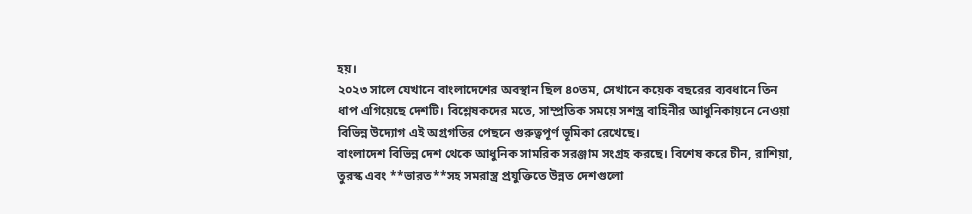হয়।
২০২৩ সালে যেখানে বাংলাদেশের অবস্থান ছিল ৪০তম, সেখানে কয়েক বছরের ব্যবধানে তিন ধাপ এগিয়েছে দেশটি। বিশ্লেষকদের মতে, সাম্প্রতিক সময়ে সশস্ত্র বাহিনীর আধুনিকায়নে নেওয়া বিভিন্ন উদ্যোগ এই অগ্রগতির পেছনে গুরুত্বপূর্ণ ভূমিকা রেখেছে।
বাংলাদেশ বিভিন্ন দেশ থেকে আধুনিক সামরিক সরঞ্জাম সংগ্রহ করছে। বিশেষ করে চীন, রাশিয়া, তুরস্ক এবং **ভারত**সহ সমরাস্ত্র প্রযুক্তিতে উন্নত দেশগুলো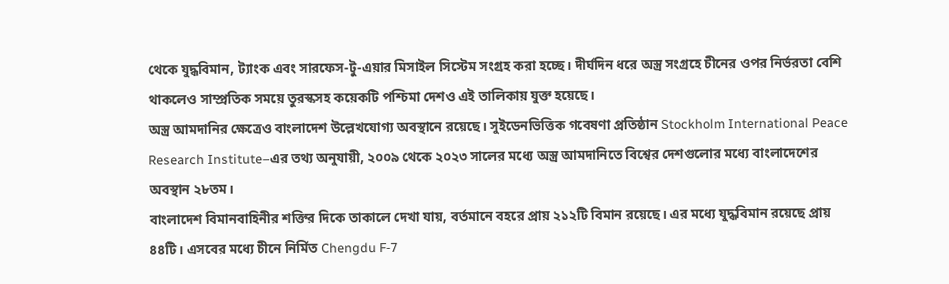থেকে যুদ্ধবিমান, ট্যাংক এবং সারফেস-টু-এয়ার মিসাইল সিস্টেম সংগ্রহ করা হচ্ছে। দীর্ঘদিন ধরে অস্ত্র সংগ্রহে চীনের ওপর নির্ভরতা বেশি থাকলেও সাম্প্রতিক সময়ে তুরস্কসহ কয়েকটি পশ্চিমা দেশও এই তালিকায় যুক্ত হয়েছে।
অস্ত্র আমদানির ক্ষেত্রেও বাংলাদেশ উল্লেখযোগ্য অবস্থানে রয়েছে। সুইডেনভিত্তিক গবেষণা প্রতিষ্ঠান Stockholm International Peace Research Institute–এর তথ্য অনুযায়ী, ২০০৯ থেকে ২০২৩ সালের মধ্যে অস্ত্র আমদানিতে বিশ্বের দেশগুলোর মধ্যে বাংলাদেশের অবস্থান ২৮তম।
বাংলাদেশ বিমানবাহিনীর শক্তির দিকে তাকালে দেখা যায়, বর্তমানে বহরে প্রায় ২১২টি বিমান রয়েছে। এর মধ্যে যুদ্ধবিমান রয়েছে প্রায় ৪৪টি। এসবের মধ্যে চীনে নির্মিত Chengdu F‑7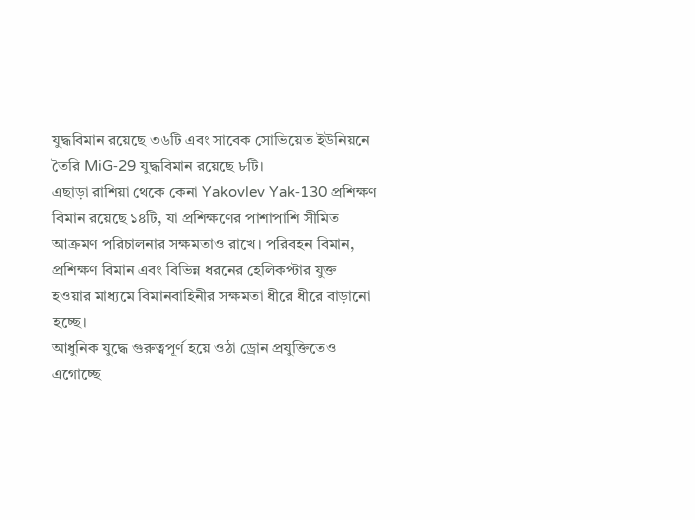যুদ্ধবিমান রয়েছে ৩৬টি এবং সাবেক সোভিয়েত ইউনিয়নে তৈরি MiG‑29 যুদ্ধবিমান রয়েছে ৮টি।
এছাড়া রাশিয়া থেকে কেনা Yakovlev Yak‑130 প্রশিক্ষণ বিমান রয়েছে ১৪টি, যা প্রশিক্ষণের পাশাপাশি সীমিত আক্রমণ পরিচালনার সক্ষমতাও রাখে। পরিবহন বিমান, প্রশিক্ষণ বিমান এবং বিভিন্ন ধরনের হেলিকপ্টার যুক্ত হওয়ার মাধ্যমে বিমানবাহিনীর সক্ষমতা ধীরে ধীরে বাড়ানো হচ্ছে।
আধুনিক যুদ্ধে গুরুত্বপূর্ণ হয়ে ওঠা ড্রোন প্রযুক্তিতেও এগোচ্ছে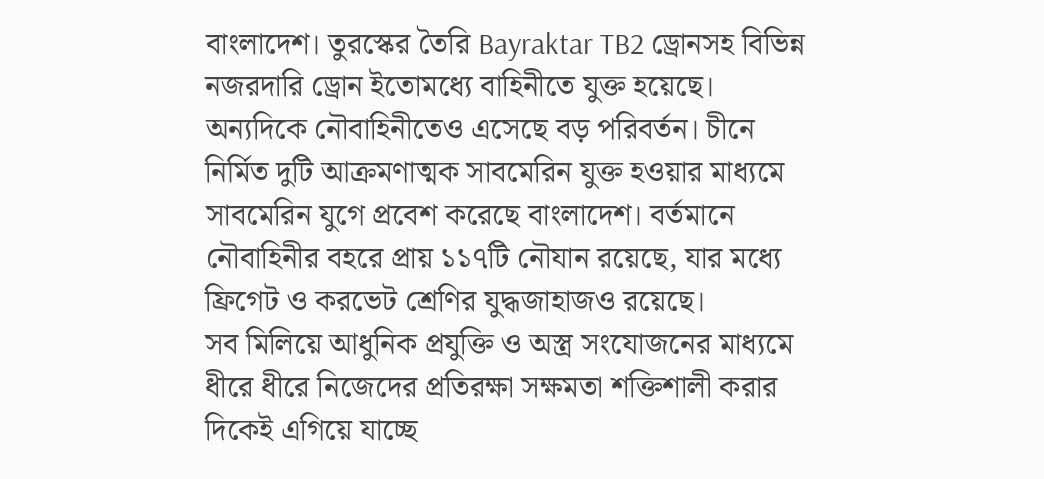বাংলাদেশ। তুরস্কের তৈরি Bayraktar TB2 ড্রোনসহ বিভিন্ন নজরদারি ড্রোন ইতোমধ্যে বাহিনীতে যুক্ত হয়েছে।
অন্যদিকে নৌবাহিনীতেও এসেছে বড় পরিবর্তন। চীনে নির্মিত দুটি আক্রমণাত্মক সাবমেরিন যুক্ত হওয়ার মাধ্যমে সাবমেরিন যুগে প্রবেশ করেছে বাংলাদেশ। বর্তমানে নৌবাহিনীর বহরে প্রায় ১১৭টি নৌযান রয়েছে, যার মধ্যে ফ্রিগেট ও করভেট শ্রেণির যুদ্ধজাহাজও রয়েছে।
সব মিলিয়ে আধুনিক প্রযুক্তি ও অস্ত্র সংযোজনের মাধ্যমে ধীরে ধীরে নিজেদের প্রতিরক্ষা সক্ষমতা শক্তিশালী করার দিকেই এগিয়ে যাচ্ছে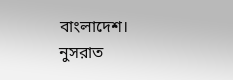বাংলাদেশ।
নুসরাত